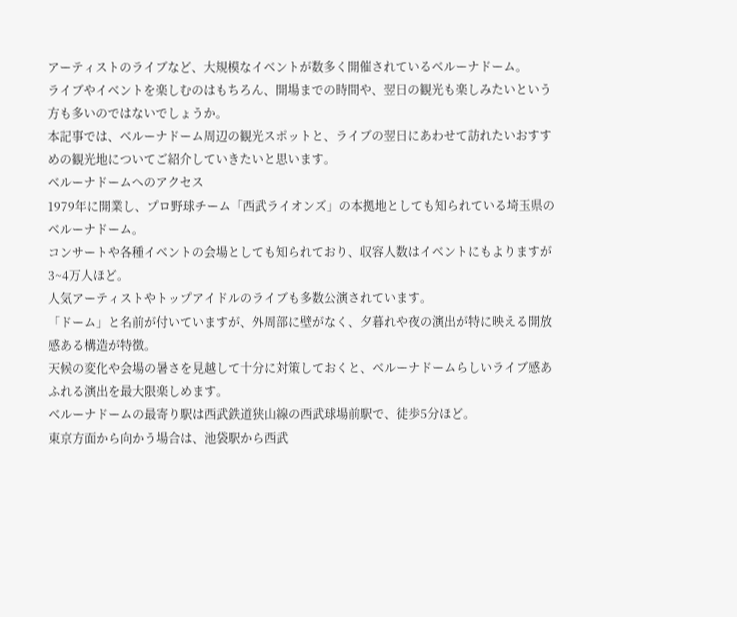アーティストのライブなど、大規模なイベントが数多く開催されているベルーナドーム。
ライブやイベントを楽しむのはもちろん、開場までの時間や、翌日の観光も楽しみたいという方も多いのではないでしょうか。
本記事では、ベルーナドーム周辺の観光スポットと、ライブの翌日にあわせて訪れたいおすすめの観光地についてご紹介していきたいと思います。
ベルーナドームへのアクセス
1979年に開業し、プロ野球チーム「西武ライオンズ」の本拠地としても知られている埼玉県のベルーナドーム。
コンサートや各種イベントの会場としても知られており、収容人数はイベントにもよりますが3~4万人ほど。
人気アーティストやトップアイドルのライブも多数公演されています。
「ドーム」と名前が付いていますが、外周部に壁がなく、夕暮れや夜の演出が特に映える開放感ある構造が特徴。
天候の変化や会場の暑さを見越して十分に対策しておくと、ベルーナドームらしいライブ感あふれる演出を最大限楽しめます。
ベルーナドームの最寄り駅は西武鉄道狭山線の西武球場前駅で、徒歩5分ほど。
東京方面から向かう場合は、池袋駅から西武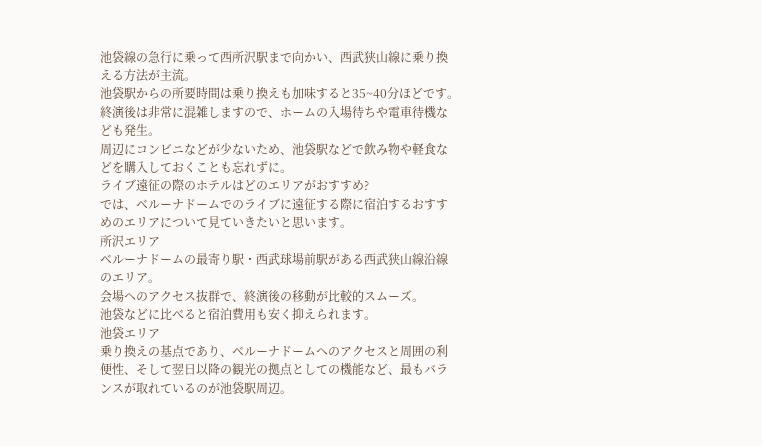池袋線の急行に乗って西所沢駅まで向かい、西武狭山線に乗り換える方法が主流。
池袋駅からの所要時間は乗り換えも加味すると35~40分ほどです。
終演後は非常に混雑しますので、ホームの入場待ちや電車待機なども発生。
周辺にコンビニなどが少ないため、池袋駅などで飲み物や軽食などを購入しておくことも忘れずに。
ライブ遠征の際のホテルはどのエリアがおすすめ?
では、ベルーナドームでのライブに遠征する際に宿泊するおすすめのエリアについて見ていきたいと思います。
所沢エリア
ベルーナドームの最寄り駅・西武球場前駅がある西武狭山線沿線のエリア。
会場へのアクセス抜群で、終演後の移動が比較的スムーズ。
池袋などに比べると宿泊費用も安く抑えられます。
池袋エリア
乗り換えの基点であり、ベルーナドームへのアクセスと周囲の利便性、そして翌日以降の観光の拠点としての機能など、最もバランスが取れているのが池袋駅周辺。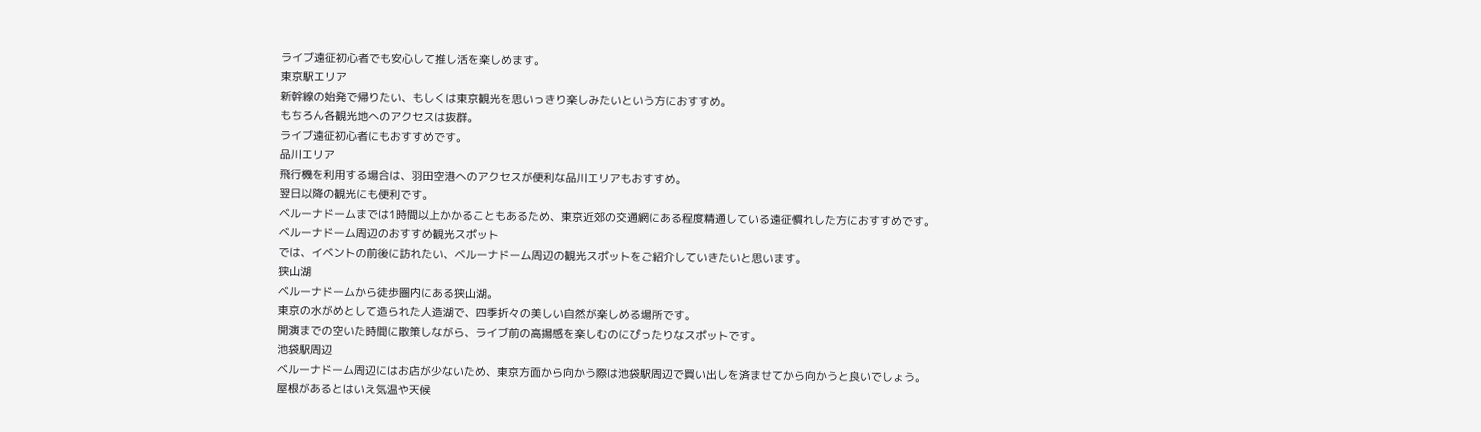ライブ遠征初心者でも安心して推し活を楽しめます。
東京駅エリア
新幹線の始発で帰りたい、もしくは東京観光を思いっきり楽しみたいという方におすすめ。
もちろん各観光地へのアクセスは抜群。
ライブ遠征初心者にもおすすめです。
品川エリア
飛行機を利用する場合は、羽田空港へのアクセスが便利な品川エリアもおすすめ。
翌日以降の観光にも便利です。
ベルーナドームまでは1時間以上かかることもあるため、東京近郊の交通網にある程度精通している遠征慣れした方におすすめです。
ベルーナドーム周辺のおすすめ観光スポット
では、イベントの前後に訪れたい、ベルーナドーム周辺の観光スポットをご紹介していきたいと思います。
狭山湖
ベルーナドームから徒歩圏内にある狭山湖。
東京の水がめとして造られた人造湖で、四季折々の美しい自然が楽しめる場所です。
開演までの空いた時間に散策しながら、ライブ前の高揚感を楽しむのにぴったりなスポットです。
池袋駅周辺
ベルーナドーム周辺にはお店が少ないため、東京方面から向かう際は池袋駅周辺で買い出しを済ませてから向かうと良いでしょう。
屋根があるとはいえ気温や天候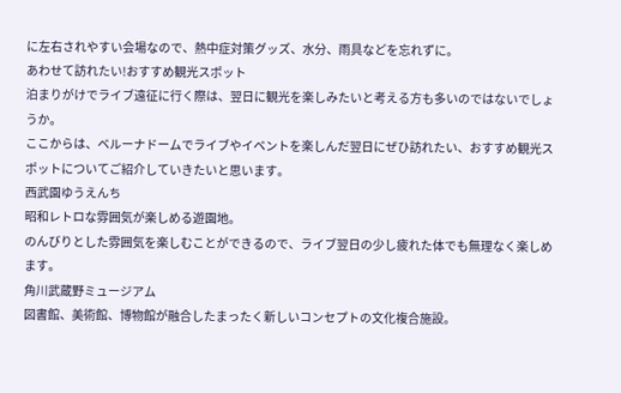に左右されやすい会場なので、熱中症対策グッズ、水分、雨具などを忘れずに。
あわせて訪れたい!おすすめ観光スポット
泊まりがけでライブ遠征に行く際は、翌日に観光を楽しみたいと考える方も多いのではないでしょうか。
ここからは、ベルーナドームでライブやイベントを楽しんだ翌日にぜひ訪れたい、おすすめ観光スポットについてご紹介していきたいと思います。
西武園ゆうえんち
昭和レトロな雰囲気が楽しめる遊園地。
のんびりとした雰囲気を楽しむことができるので、ライブ翌日の少し疲れた体でも無理なく楽しめます。
角川武蔵野ミュージアム
図書館、美術館、博物館が融合したまったく新しいコンセプトの文化複合施設。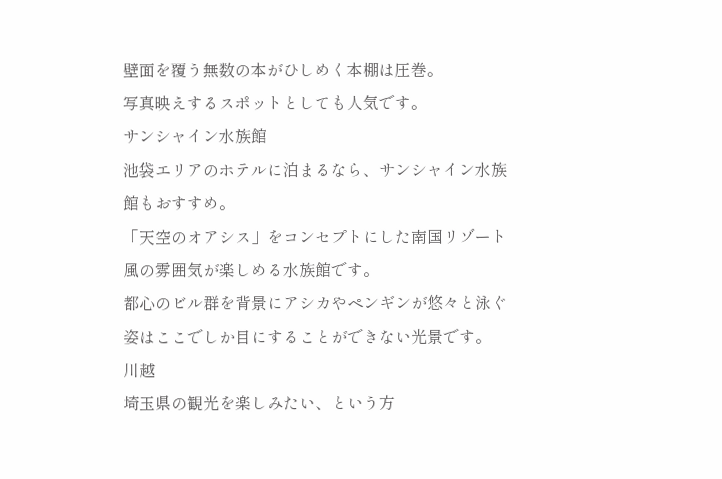壁面を覆う無数の本がひしめく本棚は圧巻。
写真映えするスポットとしても人気です。
サンシャイン水族館
池袋エリアのホテルに泊まるなら、サンシャイン水族館もおすすめ。
「天空のオアシス」をコンセプトにした南国リゾート風の雰囲気が楽しめる水族館です。
都心のビル群を背景にアシカやペンギンが悠々と泳ぐ姿はここでしか目にすることができない光景です。
川越
埼玉県の観光を楽しみたい、という方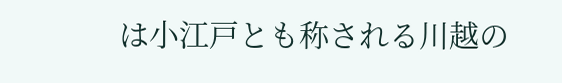は小江戸とも称される川越の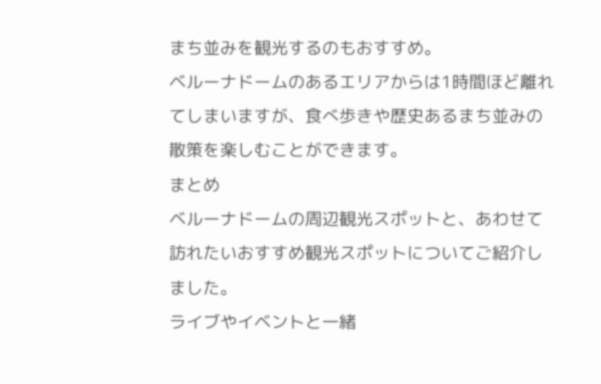まち並みを観光するのもおすすめ。
ベルーナドームのあるエリアからは1時間ほど離れてしまいますが、食べ歩きや歴史あるまち並みの散策を楽しむことができます。
まとめ
ベルーナドームの周辺観光スポットと、あわせて訪れたいおすすめ観光スポットについてご紹介しました。
ライブやイベントと一緒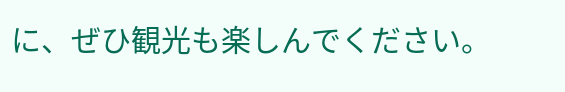に、ぜひ観光も楽しんでください。